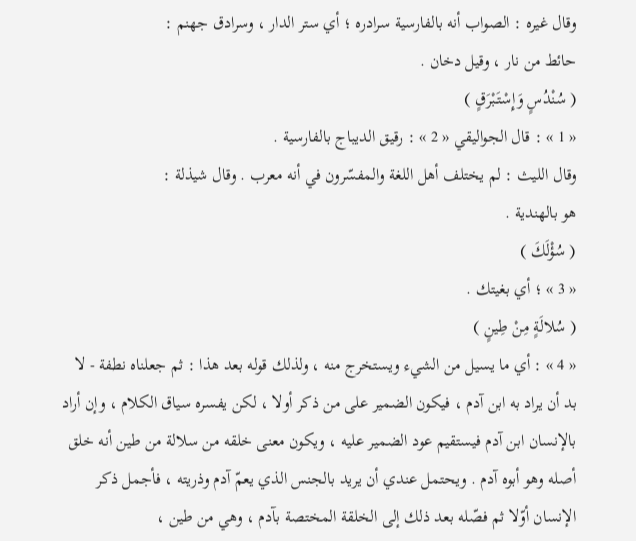وقال غيره : الصواب أنه بالفارسية سرادره ؛ أي ستر الدار ، وسرادق جهنم :
حائط من نار ، وقيل دخان .
( سُنْدُسٍ وَإِسْتَبْرَقٍ )
« 1 » : قال الجواليقي « 2 » : رقيق الديباج بالفارسية .
وقال الليث : لم يختلف أهل اللغة والمفسّرون في أنه معرب . وقال شيذلة :
هو بالهندية .
( سُؤْلَكَ )
« 3 » ؛ أي بغيتك .
( سُلالَةٍ مِنْ طِينٍ )
« 4 » : أي ما يسيل من الشيء ويستخرج منه ، ولذلك قوله بعد هذا : ثم جعلناه نطفة - لا بد أن يراد به ابن آدم ، فيكون الضمير على من ذكر أولا ، لكن يفسره سياق الكلام ، وإن أراد بالإنسان ابن آدم فيستقيم عود الضمير عليه ، ويكون معنى خلقه من سلالة من طين أنه خلق أصله وهو أبوه آدم . ويحتمل عندي أن يريد بالجنس الذي يعمّ آدم وذريته ، فأجمل ذكر الإنسان أوّلا ثم فصّله بعد ذلك إلى الخلقة المختصة بآدم ، وهي من طين ،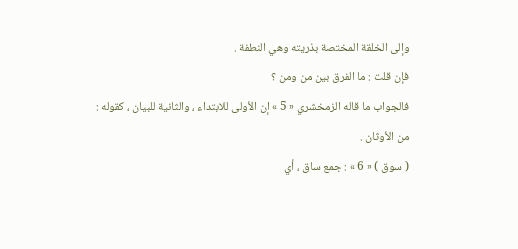وإلى الخلقة المختصة بذريته وهي النطفة .
فإن قلت : ما الفرق بين من ومن ؟
فالجواب ما قاله الزمخشري « 5 » إن الأولى للابتداء ، والثانية للبيان ، كقوله :
من الأوثان .
( سوق ) « 6 » : جمع ساق ، أي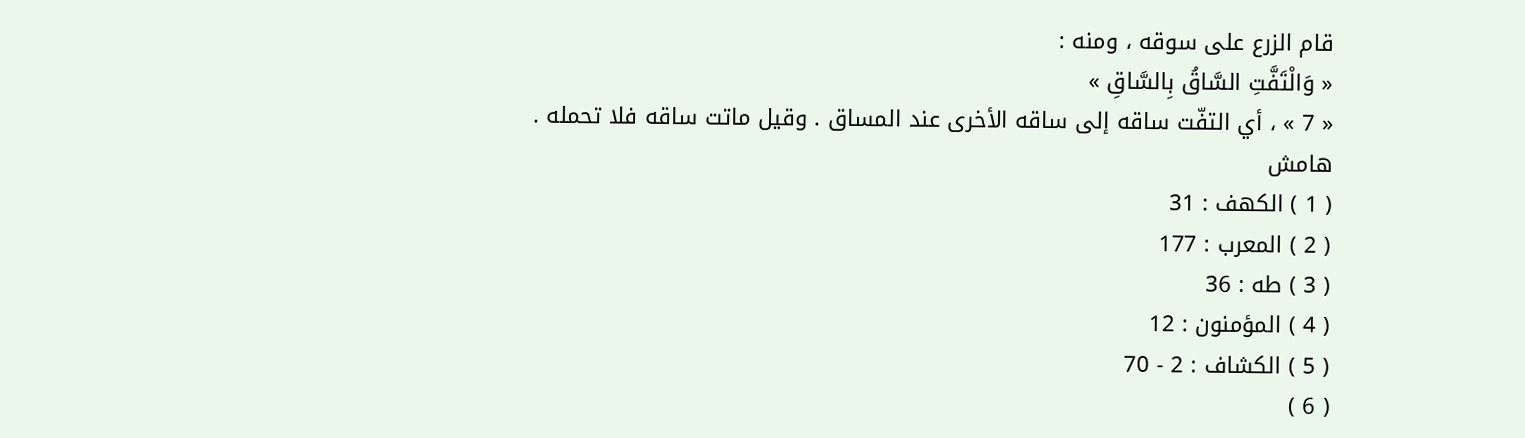قام الزرع على سوقه ، ومنه :
« وَالْتَفَّتِ السَّاقُ بِالسَّاقِ »
« 7 » ، أي التفّت ساقه إلى ساقه الأخرى عند المساق . وقيل ماتت ساقه فلا تحمله .
هامش
( 1 ) الكهف : 31
( 2 ) المعرب : 177
( 3 ) طه : 36
( 4 ) المؤمنون : 12
( 5 ) الكشاف : 2 - 70
( 6 )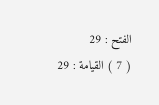الفتح : 29
( 7 ) القيامة : 29